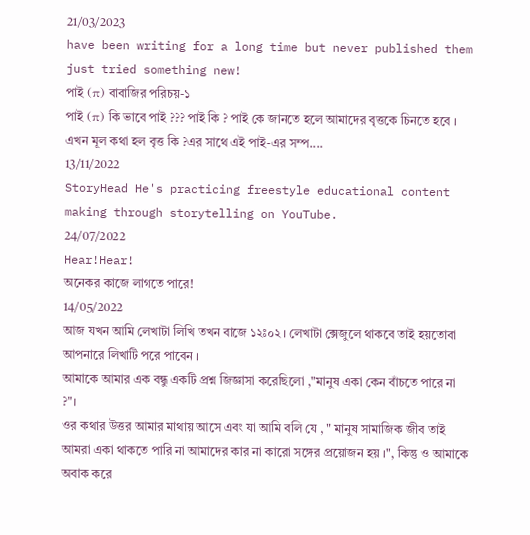21/03/2023
have been writing for a long time but never published them just tried something new!
পাই (π) বাবাজির পরিচয়-১
পাই (π) কি ভাবে পাই ??? পাই কি ? পাই কে জানতে হলে আমাদের বৃত্তকে চিনতে হবে । এখন মূল কথা হল বৃত্ত কি ?এর সাথে এই পাই-এর সম্প....
13/11/2022
StoryHead He's practicing freestyle educational content making through storytelling on YouTube.
24/07/2022
Hear!Hear!
অনেকর কাজে লাগতে পারে!
14/05/2022
আজ যখন আমি লেখাটা লিখি তখন বাজে ১২ঃ০২ । লেখাটা ক্সেজুলে থাকবে তাই হয়তোবা আপনারে লিখাটি পরে পাবেন ।
আমাকে আমার এক বন্ধু একটি প্রশ্ন জিজ্ঞাসা করেছিলো ,"মানুষ একা কেন বাঁচতে পারে না ?"।
ওর কথার উত্তর আমার মাথায় আসে এবং যা আমি বলি যে , " মানুষ সামাজিক জীব তাই আমরা একা থাকতে পারি না আমাদের কার না কারো সঙ্গের প্রয়োজন হয় ।", কিন্তু ও আমাকে অবাক করে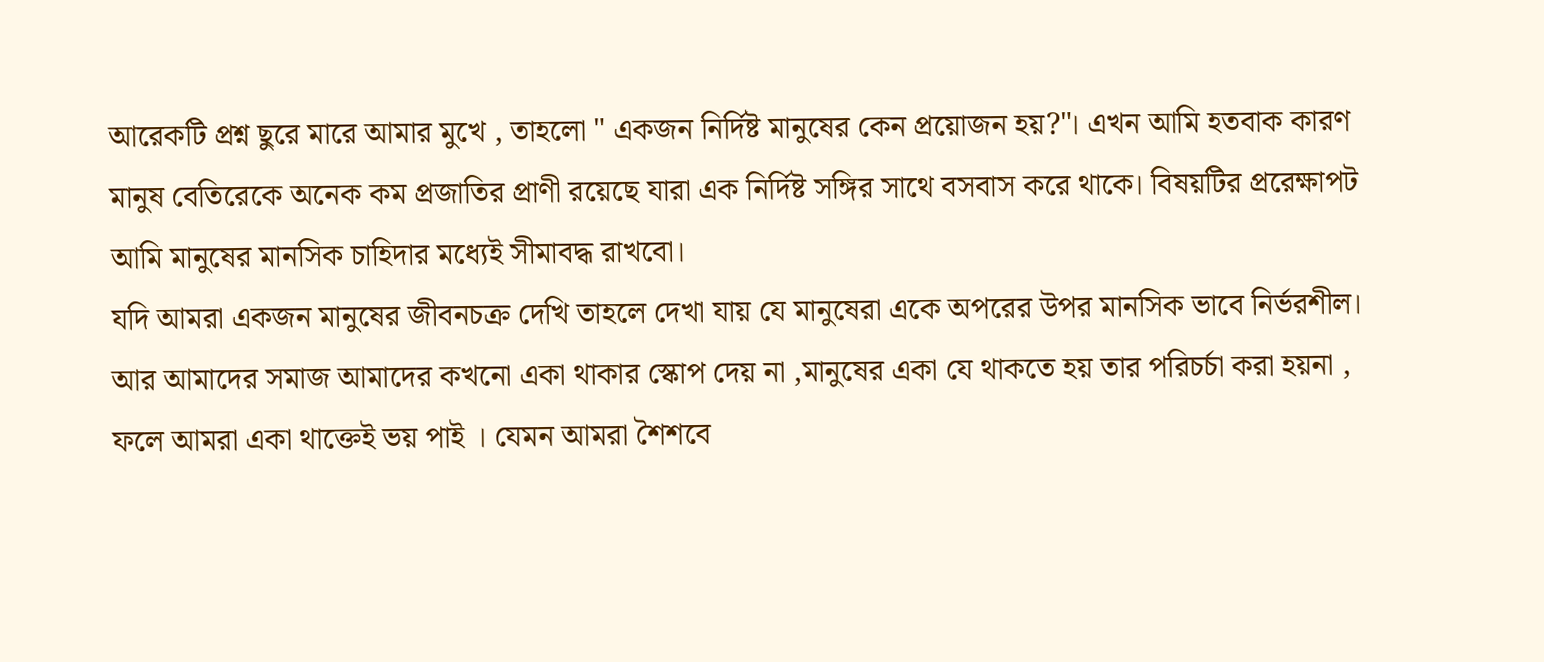আরেকটি প্রশ্ন ছুরে মারে আমার মুখে , তাহলো " একজন নির্দিষ্ট মানুষের কেন প্রয়োজন হয়?"। এখন আমি হতবাক কারণ মানুষ বেতিরেকে অনেক কম প্রজাতির প্রাণী রয়েছে যারা এক নির্দিষ্ট সঙ্গির সাথে বসবাস করে থাকে। বিষয়টির প্ররেক্ষাপট আমি মানুষের মানসিক চাহিদার মধ্যেই সীমাবদ্ধ রাখবো।
যদি আমরা একজন মানুষের জীবনচক্র দেখি তাহলে দেখা যায় যে মানুষেরা একে অপরের উপর মানসিক ভাবে নির্ভরশীল। আর আমাদের সমাজ আমাদের কখনো একা থাকার স্কোপ দেয় না ,মানুষের একা যে থাকতে হয় তার পরিচর্চা করা হয়না , ফলে আমরা একা থাক্তেই ভয় পাই । যেমন আমরা শৈশবে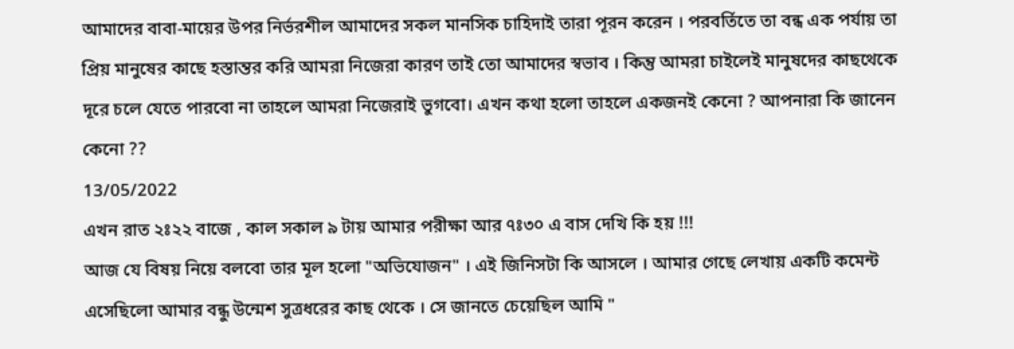আমাদের বাবা-মায়ের উপর নির্ভরশীল আমাদের সকল মানসিক চাহিদাই তারা পূরন করেন । পরবর্তিতে তা বন্ধ এক পর্যায় তা প্রিয় মানুষের কাছে হস্তান্তর করি আমরা নিজেরা কারণ তাই তো আমাদের স্বভাব । কিন্তু আমরা চাইলেই মানুষদের কাছথেকে দূরে চলে যেতে পারবো না তাহলে আমরা নিজেরাই ভুগবো। এখন কথা হলো তাহলে একজনই কেনো ? আপনারা কি জানেন কেনো ??
13/05/2022
এখন রাত ২ঃ২২ বাজে , কাল সকাল ৯ টায় আমার পরীক্ষা আর ৭ঃ৩০ এ বাস দেখি কি হয় !!!
আজ যে বিষয় নিয়ে বলবো তার মূল হলো "অভিযোজন" । এই জিনিসটা কি আসলে । আমার গেছে লেখায় একটি কমেন্ট এসেছিলো আমার বন্ধু উন্মেশ সুত্রধরের কাছ থেকে । সে জানতে চেয়েছিল আমি "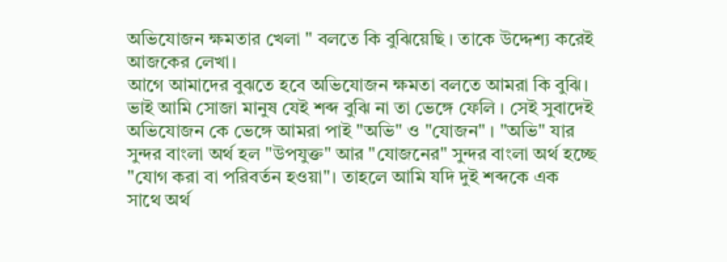অভিযোজন ক্ষমতার খেলা " বলতে কি বুঝিয়েছি । তাকে উদ্দেশ্য করেই আজকের লেখা।
আগে আমাদের বুঝতে হবে অভিযোজন ক্ষমতা বলতে আমরা কি বুঝি। ভাই আমি সোজা মানুষ যেই শব্দ বুঝি না তা ভেঙ্গে ফেলি । সেই সুবাদেই অভিযোজন কে ভেঙ্গে আমরা পাই "অভি" ও "যোজন" । "অভি" যার সুন্দর বাংলা অর্থ হল "উপযুক্ত" আর "যোজনের" সুন্দর বাংলা অর্থ হচ্ছে "যোগ করা বা পরিবর্তন হওয়া"। তাহলে আমি যদি দুই শব্দকে এক সাথে অর্থ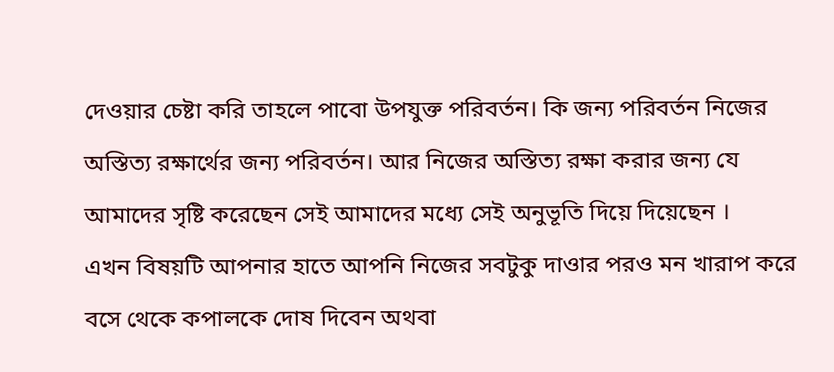দেওয়ার চেষ্টা করি তাহলে পাবো উপযুক্ত পরিবর্তন। কি জন্য পরিবর্তন নিজের অস্তিত্য রক্ষার্থের জন্য পরিবর্তন। আর নিজের অস্তিত্য রক্ষা করার জন্য যে আমাদের সৃষ্টি করেছেন সেই আমাদের মধ্যে সেই অনুভূতি দিয়ে দিয়েছেন ।
এখন বিষয়টি আপনার হাতে আপনি নিজের সবটুকু দাওার পরও মন খারাপ করে বসে থেকে কপালকে দোষ দিবেন অথবা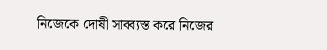নিজেকে দোষী সাব্ব্যস্ত করে নিজের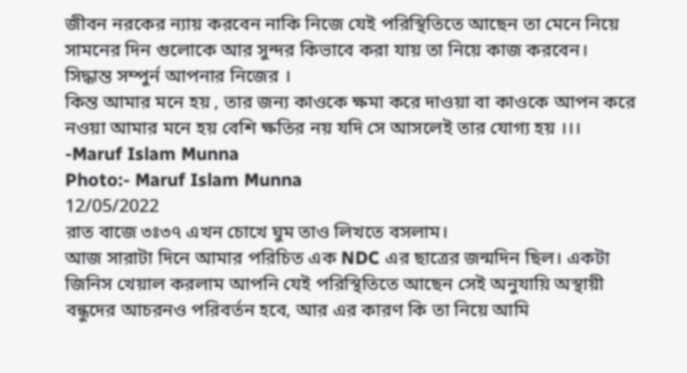জীবন নরকের ন্যায় করবেন নাকি নিজে যেই পরিস্থিতিতে আছেন তা মেনে নিয়ে সামনের দিন গুলোকে আর সুন্দর কিভাবে করা যায় তা নিয়ে কাজ করবেন।
সিদ্ধান্ত সম্পুর্ন আপনার নিজের ।
কিন্ত আমার মনে হয় , তার জন্য কাওকে ক্ষমা করে দাওয়া বা কাওকে আপন করে নওয়া আমার মনে হয় বেশি ক্ষতির নয় যদি সে আসলেই তার যোগ্য হয় ।।।
-Maruf Islam Munna
Photo:- Maruf Islam Munna
12/05/2022
রাত বাজে ৩ঃ৩৭ এখন চোখে ঘুম তাও লিখতে বসলাম।
আজ সারাটা দিনে আমার পরিচিত এক NDC এর ছাত্রের জন্মদিন ছিল। একটা জিনিস খেয়াল করলাম আপনি যেই পরিস্থিতিতে আছেন সেই অনুযায়ি অস্থায়ী বন্ধুদের আচরনও পরিবর্তন হবে, আর এর কারণ কি তা নিয়ে আমি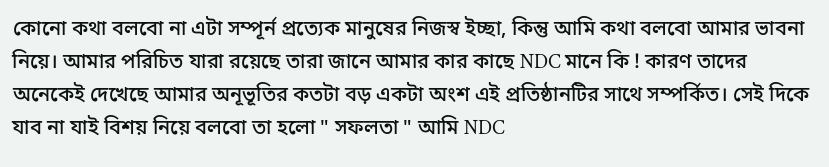কোনো কথা বলবো না এটা সম্পূর্ন প্রত্যেক মানুষের নিজস্ব ইচ্ছা, কিন্তু আমি কথা বলবো আমার ভাবনা নিয়ে। আমার পরিচিত যারা রয়েছে তারা জানে আমার কার কাছে NDC মানে কি ! কারণ তাদের অনেকেই দেখেছে আমার অনূভূতির কতটা বড় একটা অংশ এই প্রতিষ্ঠানটির সাথে সম্পর্কিত। সেই দিকে যাব না যাই বিশয় নিয়ে বলবো তা হলো " সফলতা " আমি NDC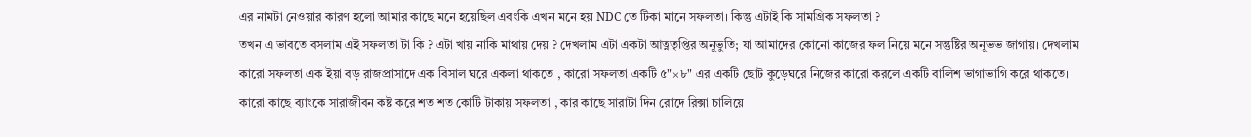এর নামটা নেওয়ার কারণ হলো আমার কাছে মনে হয়েছিল এবংকি এখন মনে হয় NDC তে টিকা মানে সফলতা। কিন্তু এটাই কি সামগ্রিক সফলতা ?
তখন এ ভাবতে বসলাম এই সফলতা টা কি ? এটা খায় নাকি মাথায় দেয় ? দেখলাম এটা একটা আত্নতৃপ্তির অনূভুতি; যা আমাদের কোনো কাজের ফল নিয়ে মনে সন্তুষ্টির অনূভভ জাগায়। দেখলাম কারো সফলতা এক ইয়া বড় রাজপ্রাসাদে এক বিসাল ঘরে একলা থাকতে , কারো সফলতা একটি ৫"×৮" এর একটি ছোট কুড়েঘরে নিজের কারো করলে একটি বালিশ ভাগাভাগি করে থাকতে। কারো কাছে ব্যাংকে সারাজীবন কষ্ট করে শত শত কোটি টাকায় সফলতা , কার কাছে সারাটা দিন রোদে রিক্সা চালিয়ে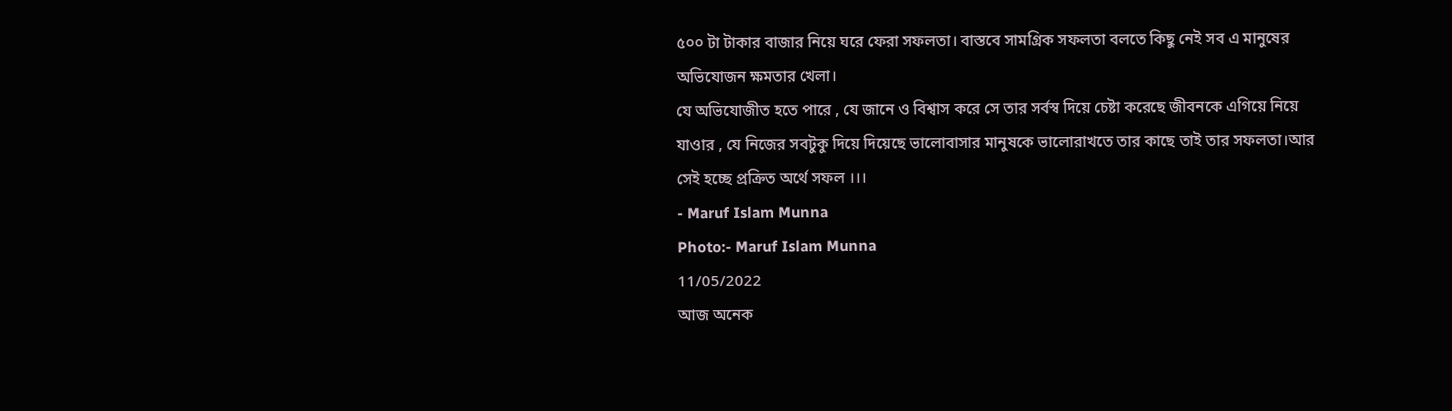৫০০ টা টাকার বাজার নিয়ে ঘরে ফেরা সফলতা। বাস্তবে সামগ্রিক সফলতা বলতে কিছু নেই সব এ মানুষের অভিযোজন ক্ষমতার খেলা।
যে অভিযোজীত হতে পারে , যে জানে ও বিশ্বাস করে সে তার সর্বস্ব দিয়ে চেষ্টা করেছে জীবনকে এগিয়ে নিয়ে যাওার , যে নিজের সবটুকু দিয়ে দিয়েছে ভালোবাসার মানুষকে ভালোরাখতে তার কাছে তাই তার সফলতা।আর সেই হচ্ছে প্রক্রিত অর্থে সফল ।।।
- Maruf Islam Munna
Photo:- Maruf Islam Munna
11/05/2022
আজ অনেক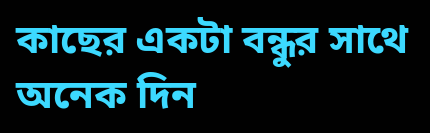কাছের একটা বন্ধুর সাথে অনেক দিন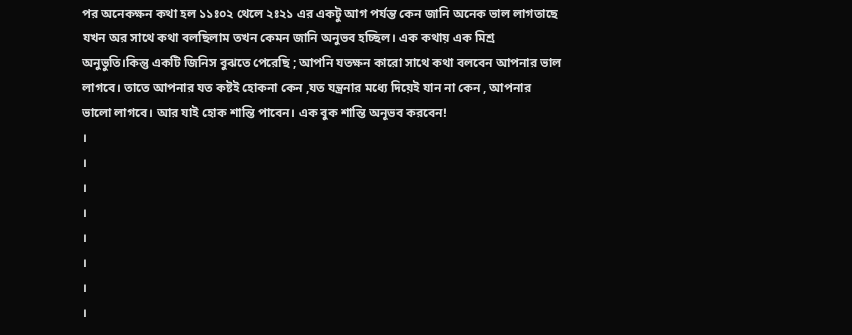পর অনেকক্ষন কথা হল ১১ঃ০২ থেলে ২ঃ২১ এর একটু আগ পর্যন্ত কেন জানি অনেক ভাল লাগতাছে যখন অর সাথে কথা বলছিলাম তখন কেমন জানি অনুভব হচ্ছিল। এক কথায় এক মিশ্র অনুভুতি।কিন্তু একটি জিনিস বুঝতে পেরেছি ; আপনি যতক্ষন কারো সাথে কথা বলবেন আপনার ভাল লাগবে। তাতে আপনার যত কষ্টই হোকনা কেন ,যত যন্ত্রনার মধ্যে দিয়েই যান না কেন , আপনার ভালো লাগবে। আর যাই হোক শান্তি পাবেন। এক বুক শান্তি অনূভব করবেন!
।
।
।
।
।
।
।
।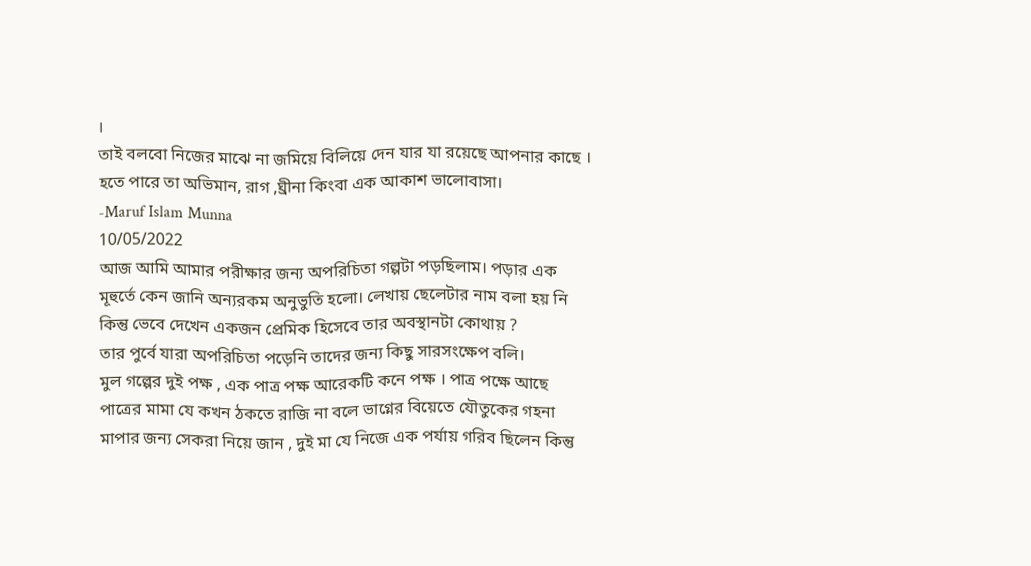।
তাই বলবো নিজের মাঝে না জমিয়ে বিলিয়ে দেন যার যা রয়েছে আপনার কাছে । হতে পারে তা অভিমান, রাগ ,ঘ্রীনা কিংবা এক আকাশ ভালোবাসা।
-Maruf Islam Munna
10/05/2022
আজ আমি আমার পরীক্ষার জন্য অপরিচিতা গল্পটা পড়ছিলাম। পড়ার এক মূহুর্তে কেন জানি অন্যরকম অনুভুতি হলো। লেখায় ছেলেটার নাম বলা হয় নি কিন্তু ভেবে দেখেন একজন প্রেমিক হিসেবে তার অবস্থানটা কোথায় ?
তার পুর্বে যারা অপরিচিতা পড়েনি তাদের জন্য কিছু সারসংক্ষেপ বলি।
মুল গল্পের দুই পক্ষ , এক পাত্র পক্ষ আরেকটি কনে পক্ষ । পাত্র পক্ষে আছে পাত্রের মামা যে কখন ঠকতে রাজি না বলে ভাগ্নের বিয়েতে যৌতুকের গহনা মাপার জন্য সেকরা নিয়ে জান , দুই মা যে নিজে এক পর্যায় গরিব ছিলেন কিন্তু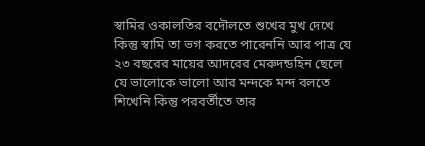স্বামির ওকালতির বদৌলতে শুখের মুখ দেখে কিন্তু স্বামি তা ভগ করতে পারেননি আর পাত্র যে ২৩ বছরের মায়ের আদরের মেরুদন্ডহিন ছেলে যে ভালোকে ভালো আর মন্দকে মন্দ বলতে শিখেনি কিন্তু পরবর্তীতে তার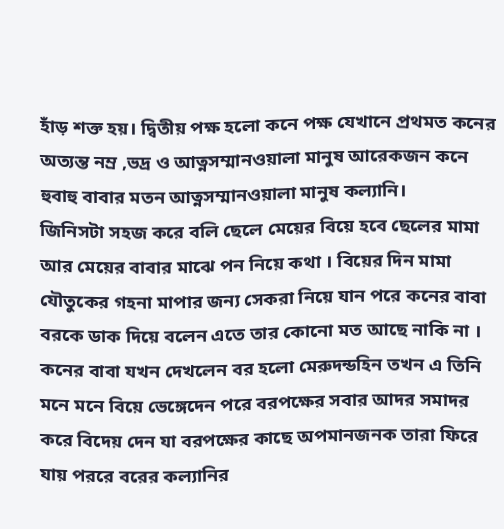হাঁড় শক্ত হয়। দ্বিতীয় পক্ষ হলো কনে পক্ষ যেখানে প্রথমত কনের অত্যন্ত নম্র ,ভদ্র ও আত্নসম্মানওয়ালা মানুষ আরেকজন কনে হুবাহু বাবার মতন আত্নসম্মানওয়ালা মানুষ কল্যানি।
জিনিসটা সহজ করে বলি ছেলে মেয়ের বিয়ে হবে ছেলের মামা আর মেয়ের বাবার মাঝে পন নিয়ে কথা । বিয়ের দিন মামা যৌতুকের গহনা মাপার জন্য সেকরা নিয়ে যান পরে কনের বাবা বরকে ডাক দিয়ে বলেন এতে তার কোনো মত আছে নাকি না । কনের বাবা যখন দেখলেন বর হলো মেরুদন্ডহিন তখন এ তিনি মনে মনে বিয়ে ভেঙ্গেদেন পরে বরপক্ষের সবার আদর সমাদর করে বিদেয় দেন যা বরপক্ষের কাছে অপমানজনক তারা ফিরে যায় পররে বরের কল্যানির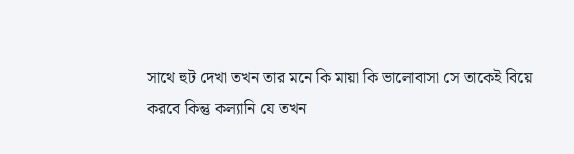সাথে হুট দেখা তখন তার মনে কি মায়া কি ভালোবাসা সে তাকেই বিয়ে করবে কিন্তু কল্যানি যে তখন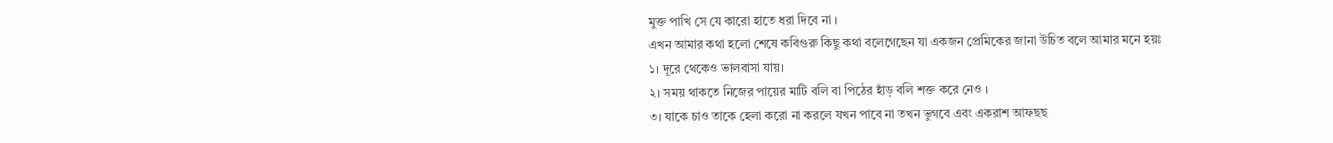মুক্ত পাখি সে যে কারো হাতে ধরা দিবে না ।
এখন আমার কথা হলো শেষে কবিগুরু কিছু কথা বলেগেছেন যা একজন প্রেমিকের জানা উচিত বলে আমার মনে হয়ঃ
১। দূরে থেকেও ভালবাসা যায়।
২। সময় থাকতে নিজের পায়ের মাটি বলি বা পিঠের হাঁড় বলি শক্ত করে নেও ।
৩। যাকে চাও তাকে হেলা করো না করলে যখন পাবে না তখন ভুগবে এবং একরাশ আফছছ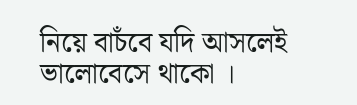নিয়ে বাচঁবে যদি আসলেই ভালোবেসে থাকো ।